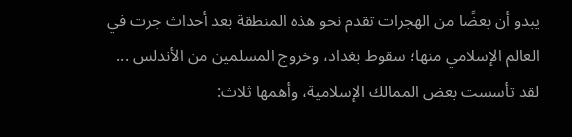يبدو أن بعضًا من الهجرات تقدم نحو هذه المنطقة بعد أحداث جرت في العالم الإسلامي منها؛ سقوط بغداد، وخروج المسلمين من الأندلس ... لقد تأسست بعض الممالك الإسلامية، وأهمها ثلاث: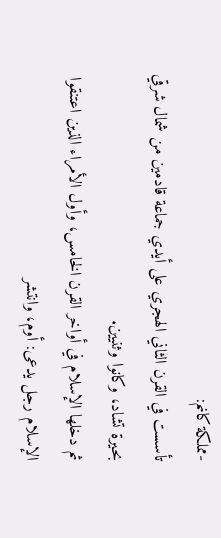-مملكة كانم:
تأسست في القرن الثاني الهجري على أيدي جماعة قادمين من شمال شرقي بحيرة تشاد، وكانوا وثنيين.
ثم دخلها الإسلام في أواخر القرن الخامس، وأول الأمراء الذين اعتنقوا الإسلام رجل يدعى: أوم، وانتشر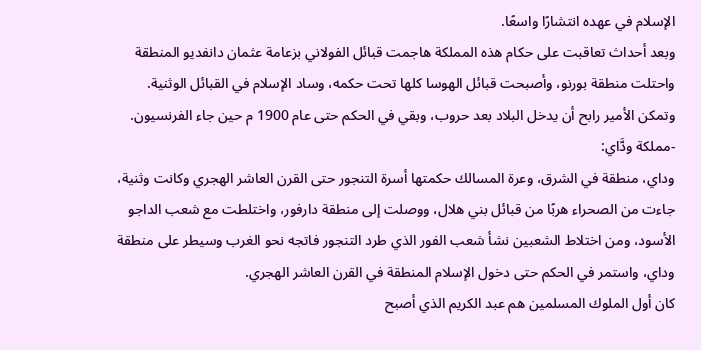الإسلام في عهده انتشارًا واسعًا.
وبعد أحداث تعاقبت على حكام هذه المملكة هاجمت قبائل الفولاني بزعامة عثمان دانفديو المنطقة واحتلت منطقة بورنو، وأصبحت قبائل الهوسا كلها تحت حكمه، وساد الإسلام في القبائل الوثنية.
وتمكن الأمير رابح أن يدخل البلاد بعد حروب، وبقي في الحكم حتى عام 1900 م حين جاء الفرنسيون.
-مملكة ودَّاي:
وداي، منطقة في الشرق، وعرة المسالك حكمتها أسرة التنجور حتى القرن العاشر الهجري وكانت وثنية، جاءت من الصحراء هربًا من قبائل بني هلال، ووصلت إلى منطقة دارفور، واختلطت مع شعب الداجو الأسود، ومن اختلاط الشعبين نشأ شعب الفور الذي طرد التنجور فاتجه نحو الغرب وسيطر على منطقة وداي، واستمر في الحكم حتى دخول الإسلام المنطقة في القرن العاشر الهجري.
كان أول الملوك المسلمين هم عبد الكريم الذي أصبح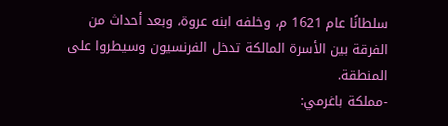سلطانًا عام 1621 م، وخلفه ابنه عروة، وبعد أحداث من الفرقة بين الأسرة المالكة تدخل الفرنسيون وسيطروا على المنطقة.
-مملكة باغرمي: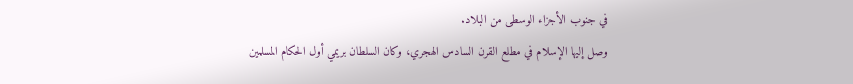في جنوب الأجزاء الوسطى من البلاد.
وصل إليها الإسلام في مطلع القرن السادس الهجري، وكان السلطان بريمي أول الحكام المسلمين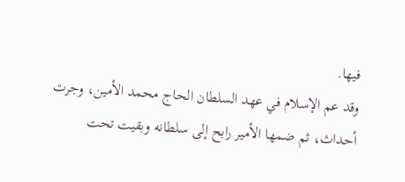فيها.
وقد عم الإسلام في عهد السلطان الحاج محمد الأمين، وجرت أحداث، ثم ضمها الأمير رابح إلى سلطانه وبقيت تحت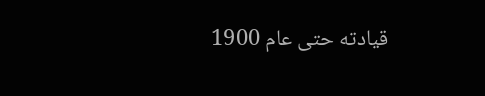قيادته حتى عام 1900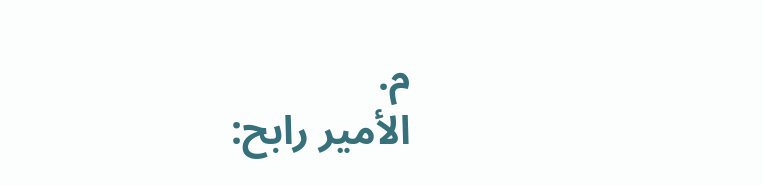م.
الأمير رابح: